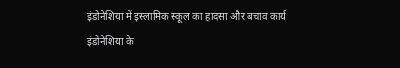इंडोनेशिया में इस्लामिक स्कूल का हादसा और बचाव कार्य
इंडोनेशिया के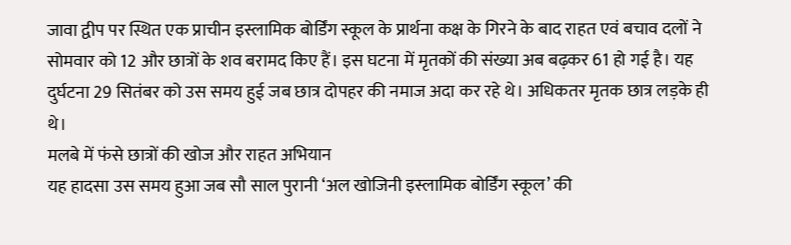जावा द्वीप पर स्थित एक प्राचीन इस्लामिक बोर्डिंग स्कूल के प्रार्थना कक्ष के गिरने के बाद राहत एवं बचाव दलों ने सोमवार को 12 और छात्रों के शव बरामद किए हैं। इस घटना में मृतकों की संख्या अब बढ़कर 61 हो गई है। यह दुर्घटना 29 सितंबर को उस समय हुई जब छात्र दोपहर की नमाज अदा कर रहे थे। अधिकतर मृतक छात्र लड़के ही थे।
मलबे में फंसे छात्रों की खोज और राहत अभियान
यह हादसा उस समय हुआ जब सौ साल पुरानी ‘अल खोजिनी इस्लामिक बोर्डिंग स्कूल’ की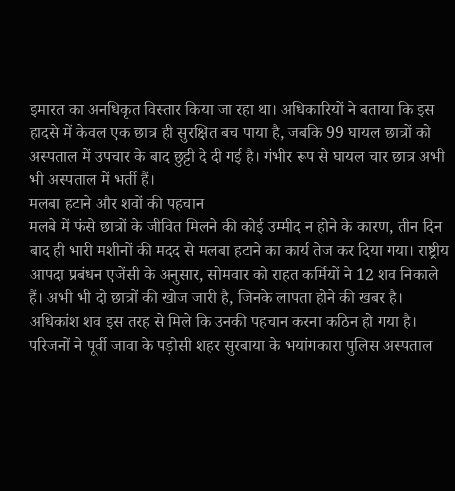इमारत का अनधिकृत विस्तार किया जा रहा था। अधिकारियों ने बताया कि इस हादसे में केवल एक छात्र ही सुरक्षित बच पाया है, जबकि 99 घायल छात्रों को अस्पताल में उपचार के बाद छुट्टी दे दी गई है। गंभीर रूप से घायल चार छात्र अभी भी अस्पताल में भर्ती हैं।
मलबा हटाने और शवों की पहचान
मलबे में फंसे छात्रों के जीवित मिलने की कोई उम्मीद न होने के कारण, तीन दिन बाद ही भारी मशीनों की मदद से मलबा हटाने का कार्य तेज कर दिया गया। राष्ट्रीय आपदा प्रबंधन एजेंसी के अनुसार, सोमवार को राहत कर्मियों ने 12 शव निकाले हैं। अभी भी दो छात्रों की खोज जारी है, जिनके लापता होने की खबर है। अधिकांश शव इस तरह से मिले कि उनकी पहचान करना कठिन हो गया है। परिजनों ने पूर्वी जावा के पड़ोसी शहर सुरबाया के भयांगकारा पुलिस अस्पताल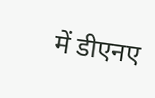में डीएनए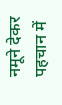नमूने देकर पहचान में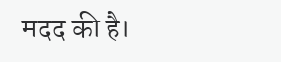मदद की है।